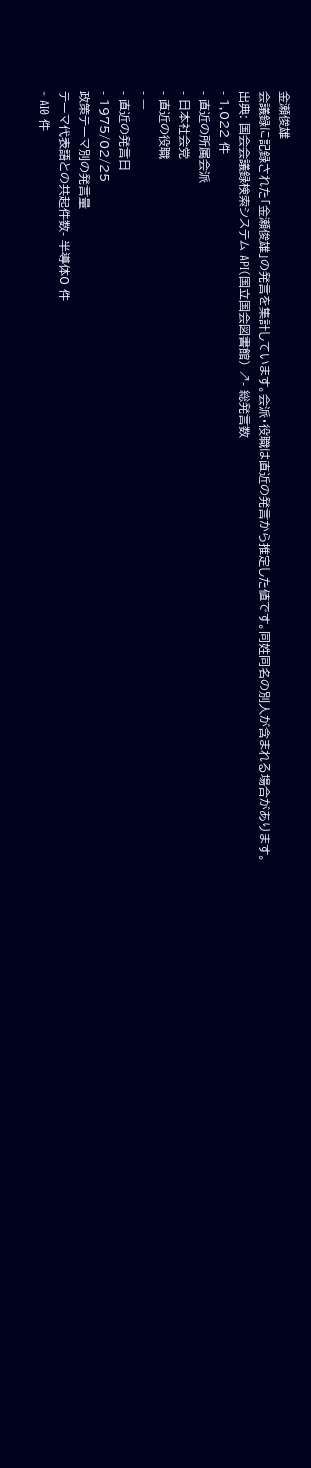金瀬俊雄
会議録に記録された「金瀬俊雄」の発言を集計しています。会派・役職は直近の発言から推定した値です。同姓同名の別人が含まれる場合があります。
出典: 国会会議録検索システム API(国立国会図書館) ↗- 総発言数
- 1,022 件
- 直近の所属会派
- 日本社会党
- 直近の役職
- —
- 直近の発言日
- 1975/02/25
政策テーマ別の発言量
テーマ代表語との共起件数- 半導体0 件
- AI0 件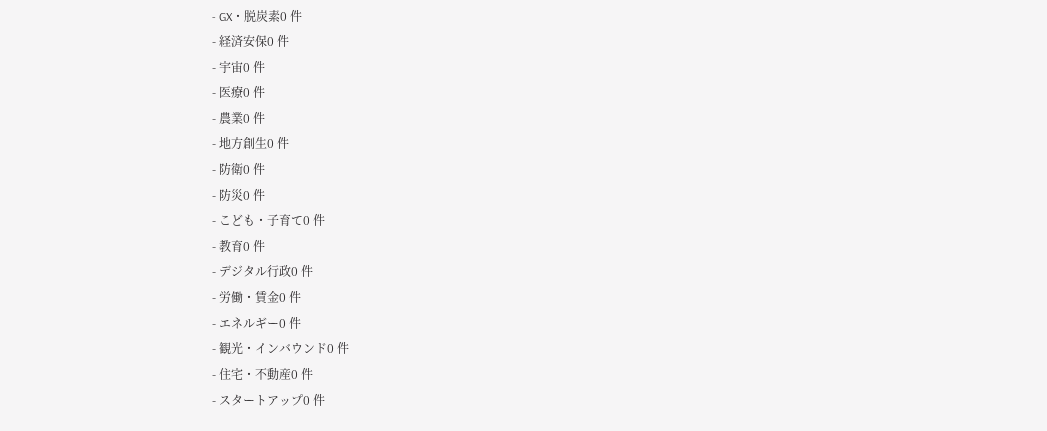- GX・脱炭素0 件
- 経済安保0 件
- 宇宙0 件
- 医療0 件
- 農業0 件
- 地方創生0 件
- 防衛0 件
- 防災0 件
- こども・子育て0 件
- 教育0 件
- デジタル行政0 件
- 労働・賃金0 件
- エネルギー0 件
- 観光・インバウンド0 件
- 住宅・不動産0 件
- スタートアップ0 件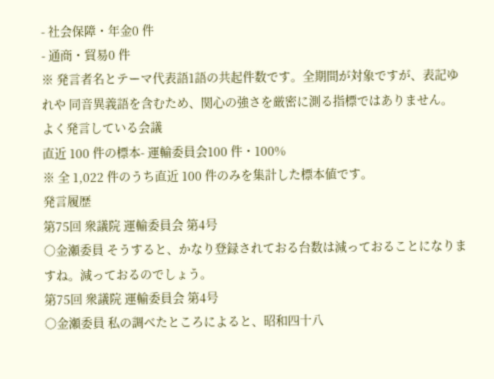- 社会保障・年金0 件
- 通商・貿易0 件
※ 発言者名とテーマ代表語1語の共起件数です。全期間が対象ですが、表記ゆれや 同音異義語を含むため、関心の強さを厳密に測る指標ではありません。
よく発言している会議
直近 100 件の標本- 運輸委員会100 件・100%
※ 全 1,022 件のうち直近 100 件のみを集計した標本値です。
発言履歴
第75回 衆議院 運輸委員会 第4号
○金瀬委員 そうすると、かなり登録されておる台数は減っておることになりますね。減っておるのでしょう。
第75回 衆議院 運輸委員会 第4号
○金瀬委員 私の調べたところによると、昭和四十八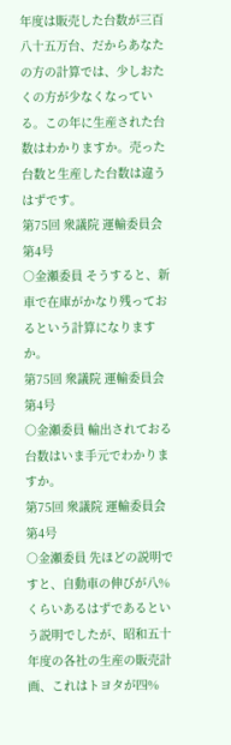年度は販売した台数が三百八十五万台、だからあなたの方の計算では、少しおたくの方が少なくなっている。この年に生産された台数はわかりますか。売った台数と生産した台数は違うはずです。
第75回 衆議院 運輸委員会 第4号
○金瀬委員 そうすると、新車で在庫がかなり残っておるという計算になりますか。
第75回 衆議院 運輸委員会 第4号
○金瀬委員 輸出されておる台数はいま手元でわかりますか。
第75回 衆議院 運輸委員会 第4号
○金瀬委員 先ほどの説明ですと、自動車の伸びが八%くらいあるはずであるという説明でしたが、昭和五十年度の各社の生産の販売計画、これはトヨタが四%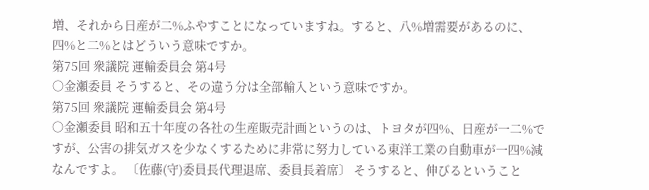増、それから日産が二%ふやすことになっていますね。すると、八%増需要があるのに、四%と二%とはどういう意味ですか。
第75回 衆議院 運輸委員会 第4号
○金瀬委員 そうすると、その違う分は全部輸入という意味ですか。
第75回 衆議院 運輸委員会 第4号
○金瀬委員 昭和五十年度の各社の生産販売計画というのは、トヨタが四%、日産が一二%ですが、公害の排気ガスを少なくするために非常に努力している東洋工業の自動車が一四%減なんですよ。 〔佐藤(守)委員長代理退席、委員長着席〕 そうすると、伸びるということ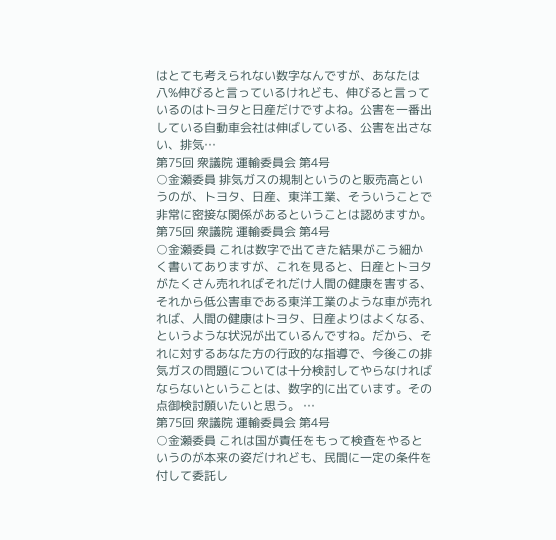はとても考えられない数字なんですが、あなたは八%伸びると言っているけれども、伸びると言っているのはトヨタと日産だけですよね。公害を一番出している自動車会社は伸ばしている、公害を出さない、排気…
第75回 衆議院 運輸委員会 第4号
○金瀬委員 排気ガスの規制というのと販売高というのが、トヨタ、日産、東洋工業、そういうことで非常に密接な関係があるということは認めますか。
第75回 衆議院 運輸委員会 第4号
○金瀬委員 これは数字で出てきた結果がこう細かく書いてありますが、これを見ると、日産とトヨタがたくさん売れればそれだけ人間の健康を害する、それから低公害車である東洋工業のような車が売れれば、人間の健康はトヨタ、日産よりはよくなる、というような状況が出ているんですね。だから、それに対するあなた方の行政的な指導で、今後この排気ガスの問題については十分検討してやらなければならないということは、数字的に出ています。その点御検討願いたいと思う。 …
第75回 衆議院 運輸委員会 第4号
○金瀬委員 これは国が責任をもって検査をやるというのが本来の姿だけれども、民間に一定の条件を付して委託し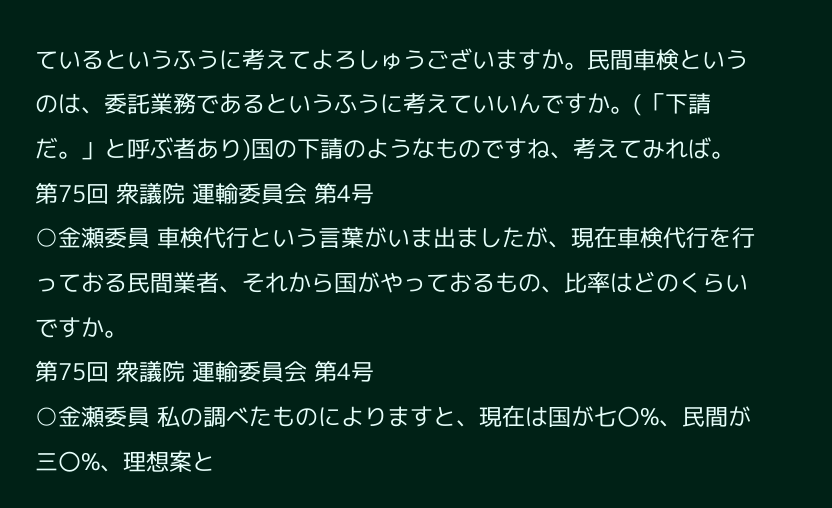ているというふうに考えてよろしゅうございますか。民間車検というのは、委託業務であるというふうに考えていいんですか。(「下請だ。」と呼ぶ者あり)国の下請のようなものですね、考えてみれば。
第75回 衆議院 運輸委員会 第4号
○金瀬委員 車検代行という言葉がいま出ましたが、現在車検代行を行っておる民間業者、それから国がやっておるもの、比率はどのくらいですか。
第75回 衆議院 運輸委員会 第4号
○金瀬委員 私の調べたものによりますと、現在は国が七〇%、民間が三〇%、理想案と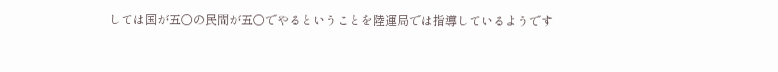しては国が五〇の民間が五〇でやるということを陸運局では指導しているようです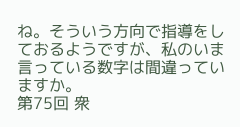ね。そういう方向で指導をしておるようですが、私のいま言っている数字は間違っていますか。
第75回 衆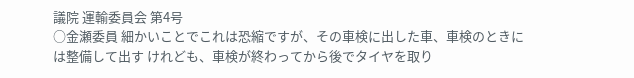議院 運輸委員会 第4号
○金瀬委員 細かいことでこれは恐縮ですが、その車検に出した車、車検のときには整備して出す けれども、車検が終わってから後でタイヤを取り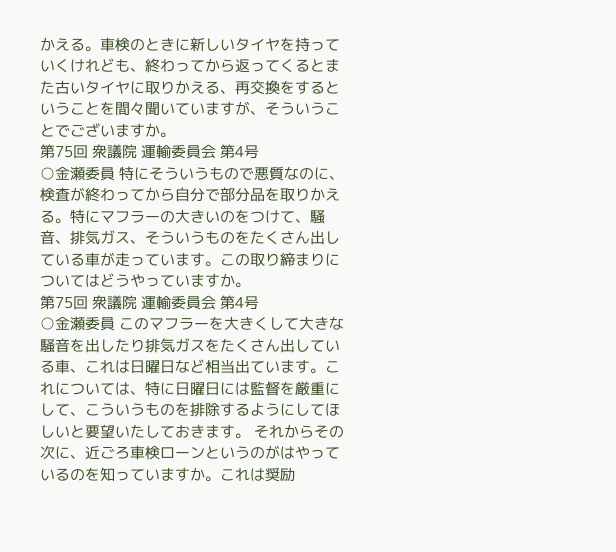かえる。車検のときに新しいタイヤを持っていくけれども、終わってから返ってくるとまた古いタイヤに取りかえる、再交換をするということを間々聞いていますが、そういうことでございますか。
第75回 衆議院 運輸委員会 第4号
○金瀬委員 特にそういうもので悪質なのに、検査が終わってから自分で部分品を取りかえる。特にマフラーの大きいのをつけて、騒音、排気ガス、そういうものをたくさん出している車が走っています。この取り締まりについてはどうやっていますか。
第75回 衆議院 運輸委員会 第4号
○金瀬委員 このマフラーを大きくして大きな騒音を出したり排気ガスをたくさん出している車、これは日曜日など相当出ています。これについては、特に日曜日には監督を厳重にして、こういうものを排除するようにしてほしいと要望いたしておきます。 それからその次に、近ごろ車検ローンというのがはやっているのを知っていますか。これは奨励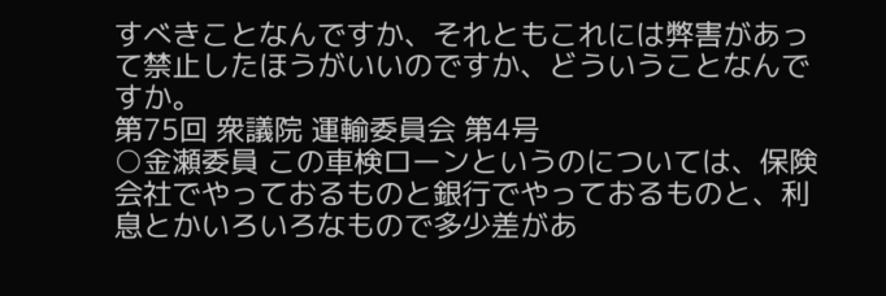すべきことなんですか、それともこれには弊害があって禁止したほうがいいのですか、どういうことなんですか。
第75回 衆議院 運輸委員会 第4号
○金瀬委員 この車検ローンというのについては、保険会社でやっておるものと銀行でやっておるものと、利息とかいろいろなもので多少差があ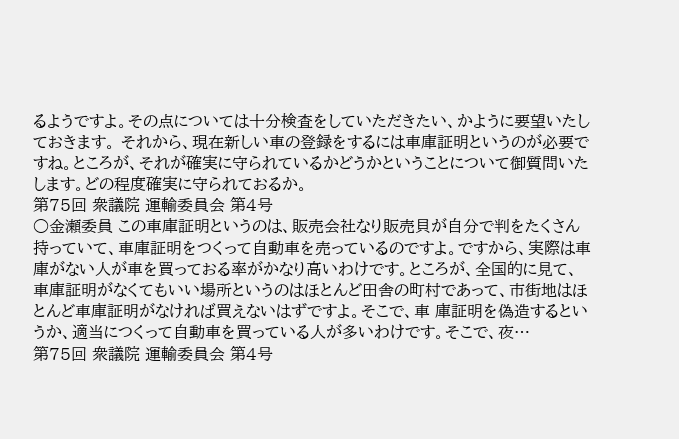るようですよ。その点については十分検査をしていただきたい、かように要望いたしておきます。 それから、現在新しい車の登録をするには車庫証明というのが必要ですね。ところが、それが確実に守られているかどうかということについて御質問いたします。どの程度確実に守られておるか。
第75回 衆議院 運輸委員会 第4号
○金瀬委員 この車庫証明というのは、販売会社なり販売貝が自分で判をたくさん持っていて、車庫証明をつくって自動車を売っているのですよ。ですから、実際は車庫がない人が車を買っておる率がかなり高いわけです。ところが、全国的に見て、車庫証明がなくてもいい場所というのはほとんど田舎の町村であって、市街地はほとんど車庫証明がなければ買えないはずですよ。そこで、車 庫証明を偽造するというか、適当につくって自動車を買っている人が多いわけです。そこで、夜…
第75回 衆議院 運輸委員会 第4号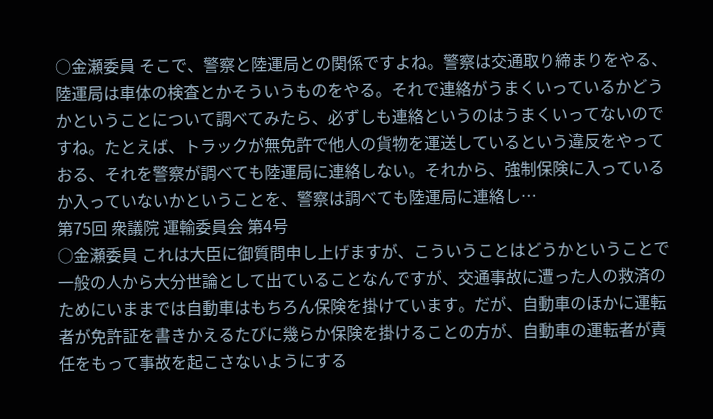○金瀬委員 そこで、警察と陸運局との関係ですよね。警察は交通取り締まりをやる、陸運局は車体の検査とかそういうものをやる。それで連絡がうまくいっているかどうかということについて調べてみたら、必ずしも連絡というのはうまくいってないのですね。たとえば、トラックが無免許で他人の貨物を運送しているという違反をやっておる、それを警察が調べても陸運局に連絡しない。それから、強制保険に入っているか入っていないかということを、警察は調べても陸運局に連絡し…
第75回 衆議院 運輸委員会 第4号
○金瀬委員 これは大臣に御質問申し上げますが、こういうことはどうかということで一般の人から大分世論として出ていることなんですが、交通事故に遭った人の救済のためにいままでは自動車はもちろん保険を掛けています。だが、自動車のほかに運転者が免許証を書きかえるたびに幾らか保険を掛けることの方が、自動車の運転者が責任をもって事故を起こさないようにする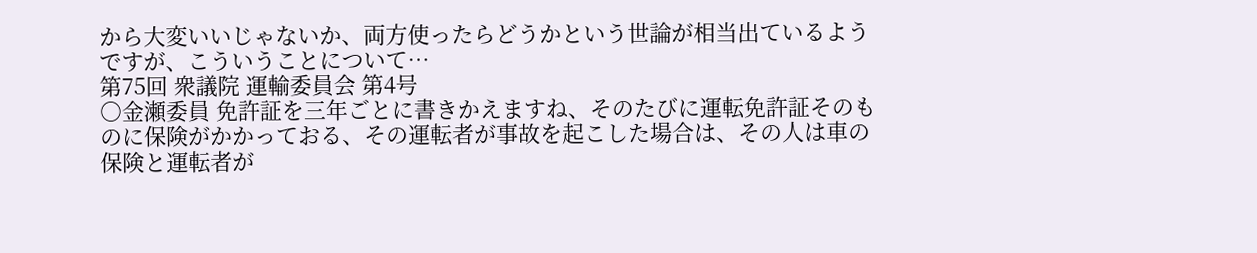から大変いいじゃないか、両方使ったらどうかという世論が相当出ているようですが、こういうことについて…
第75回 衆議院 運輸委員会 第4号
○金瀬委員 免許証を三年ごとに書きかえますね、そのたびに運転免許証そのものに保険がかかっておる、その運転者が事故を起こした場合は、その人は車の保険と運転者が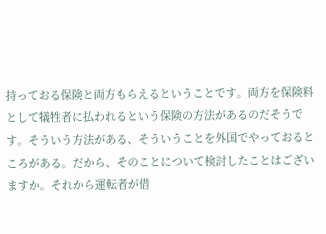持っておる保険と両方もらえるということです。両方を保険料として犠牲者に払われるという保険の方法があるのだそうです。そういう方法がある、そういうことを外国でやっておるところがある。だから、そのことについて検討したことはございますか。それから運転者が借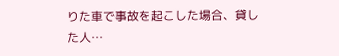りた車で事故を起こした場合、貸した人…